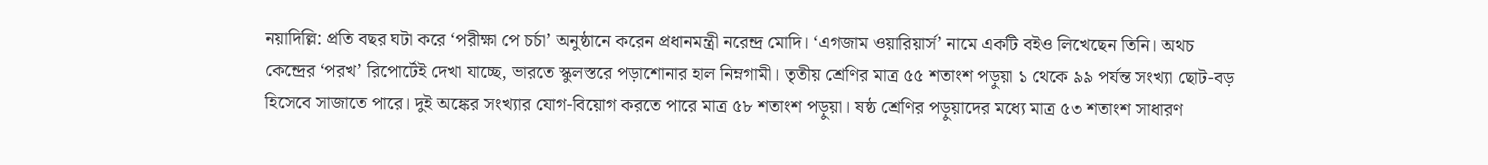নয়াদিল্লি: প্রতি বছর ঘটা করে ‘পরীক্ষা পে চর্চা’ অনুষ্ঠানে করেন প্রধানমন্ত্রী নরেন্দ্র মোদি। ‘এগজাম ওয়ারিয়ার্স’ নামে একটি বইও লিখেছেন তিনি। অথচ কেন্দ্রের ‘পরখ’ রিপোর্টেই দেখা যাচ্ছে, ভারতে স্কুলস্তরে পড়াশোনার হাল নিম্নগামী। তৃতীয় শ্রেণির মাত্র ৫৫ শতাংশ পড়ুয়া ১ থেকে ৯৯ পর্যন্ত সংখ্যা ছোট-বড় হিসেবে সাজাতে পারে। দুই অঙ্কের সংখ্যার যোগ-বিয়োগ করতে পারে মাত্র ৫৮ শতাংশ পড়ুয়া। ষষ্ঠ শ্রেণির পড়ুয়াদের মধ্যে মাত্র ৫৩ শতাংশ সাধারণ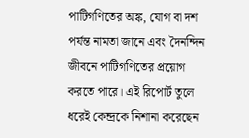পাটিগণিতের অঙ্ক, যোগ বা দশ পর্যন্ত নামতা জানে এবং দৈনন্দিন জীবনে পাটিগণিতের প্রয়োগ করতে পারে। এই রিপোর্ট তুলে ধরেই কেন্দ্রকে নিশানা করেছেন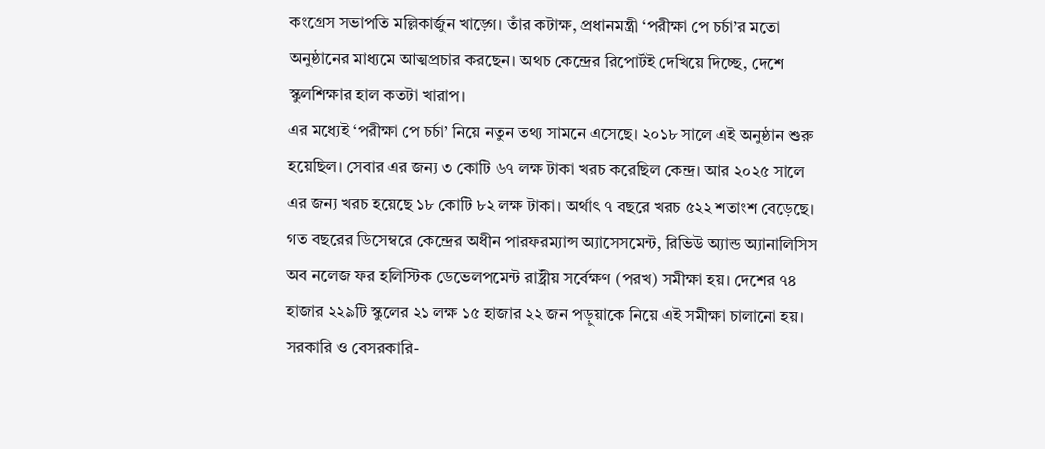কংগ্রেস সভাপতি মল্লিকার্জুন খাড়্গে। তাঁর কটাক্ষ, প্রধানমন্ত্রী ‘পরীক্ষা পে চর্চা’র মতো অনুষ্ঠানের মাধ্যমে আত্মপ্রচার করছেন। অথচ কেন্দ্রের রিপোর্টই দেখিয়ে দিচ্ছে, দেশে স্কুলশিক্ষার হাল কতটা খারাপ।
এর মধ্যেই ‘পরীক্ষা পে চর্চা’ নিয়ে নতুন তথ্য সামনে এসেছে। ২০১৮ সালে এই অনুষ্ঠান শুরু হয়েছিল। সেবার এর জন্য ৩ কোটি ৬৭ লক্ষ টাকা খরচ করেছিল কেন্দ্র। আর ২০২৫ সালে এর জন্য খরচ হয়েছে ১৮ কোটি ৮২ লক্ষ টাকা। অর্থাৎ ৭ বছরে খরচ ৫২২ শতাংশ বেড়েছে।
গত বছরের ডিসেম্বরে কেন্দ্রের অধীন পারফরম্যান্স অ্যাসেসমেন্ট, রিভিউ অ্যান্ড অ্যানালিসিস অব নলেজ ফর হলিস্টিক ডেভেলপমেন্ট রাষ্ট্রীয় সর্বেক্ষণ (পরখ) সমীক্ষা হয়। দেশের ৭৪ হাজার ২২৯টি স্কুলের ২১ লক্ষ ১৫ হাজার ২২ জন পড়ুয়াকে নিয়ে এই সমীক্ষা চালানো হয়। সরকারি ও বেসরকারি-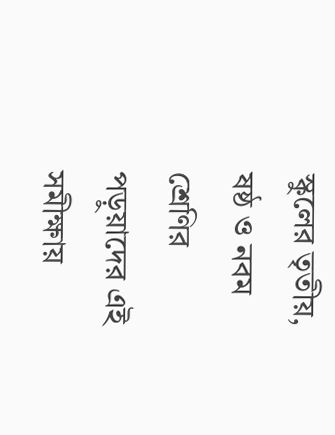স্কুলের তৃতীয়, ষষ্ঠ ও নবম শ্রেণির পড়ুয়াদের এই সমীক্ষায়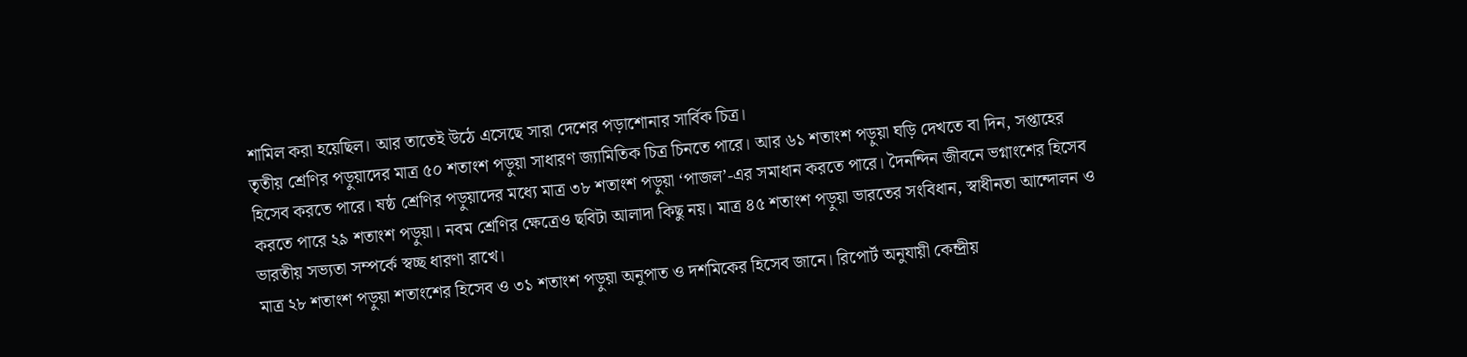শামিল করা হয়েছিল। আর তাতেই উঠে এসেছে সারা দেশের পড়াশোনার সার্বিক চিত্র।
তৃতীয় শ্রেণির পড়ুয়াদের মাত্র ৫০ শতাংশ পড়ুয়া সাধারণ জ্যামিতিক চিত্র চিনতে পারে। আর ৬১ শতাংশ পড়ুয়া ঘড়ি দেখতে বা দিন, সপ্তাহের হিসেব করতে পারে। ষষ্ঠ শ্রেণির পড়ুয়াদের মধ্যে মাত্র ৩৮ শতাংশ পড়ুয়া ‘পাজল’-এর সমাধান করতে পারে। দৈনন্দিন জীবনে ভগ্নাংশের হিসেব করতে পারে ২৯ শতাংশ পড়ুয়া। নবম শ্রেণির ক্ষেত্রেও ছবিটা আলাদা কিছু নয়। মাত্র ৪৫ শতাংশ পড়ুয়া ভারতের সংবিধান, স্বাধীনতা আন্দোলন ও ভারতীয় সভ্যতা সম্পর্কে স্বচ্ছ ধারণা রাখে।
মাত্র ২৮ শতাংশ পড়ুয়া শতাংশের হিসেব ও ৩১ শতাংশ পড়ুয়া অনুপাত ও দশমিকের হিসেব জানে। রিপোর্ট অনুযায়ী কেন্দ্রীয়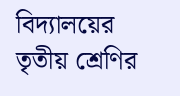বিদ্যালয়ের তৃতীয় শ্রেণির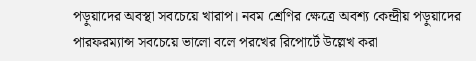পড়ুয়াদের অবস্থা সবচেয়ে খারাপ। নবম শ্রেণির ক্ষেত্রে অবশ্য কেন্দ্রীয় পড়ুয়াদের পারফরম্যান্স সবচেয়ে ভালো বলে পরখের রিপোর্টে উল্লেখ করা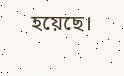হয়েছে।